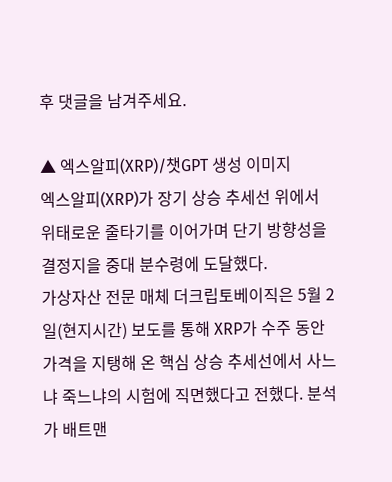후 댓글을 남겨주세요.

▲ 엑스알피(XRP)/챗GPT 생성 이미지
엑스알피(XRP)가 장기 상승 추세선 위에서 위태로운 줄타기를 이어가며 단기 방향성을 결정지을 중대 분수령에 도달했다.
가상자산 전문 매체 더크립토베이직은 5월 2일(현지시간) 보도를 통해 XRP가 수주 동안 가격을 지탱해 온 핵심 상승 추세선에서 사느냐 죽느냐의 시험에 직면했다고 전했다. 분석가 배트맨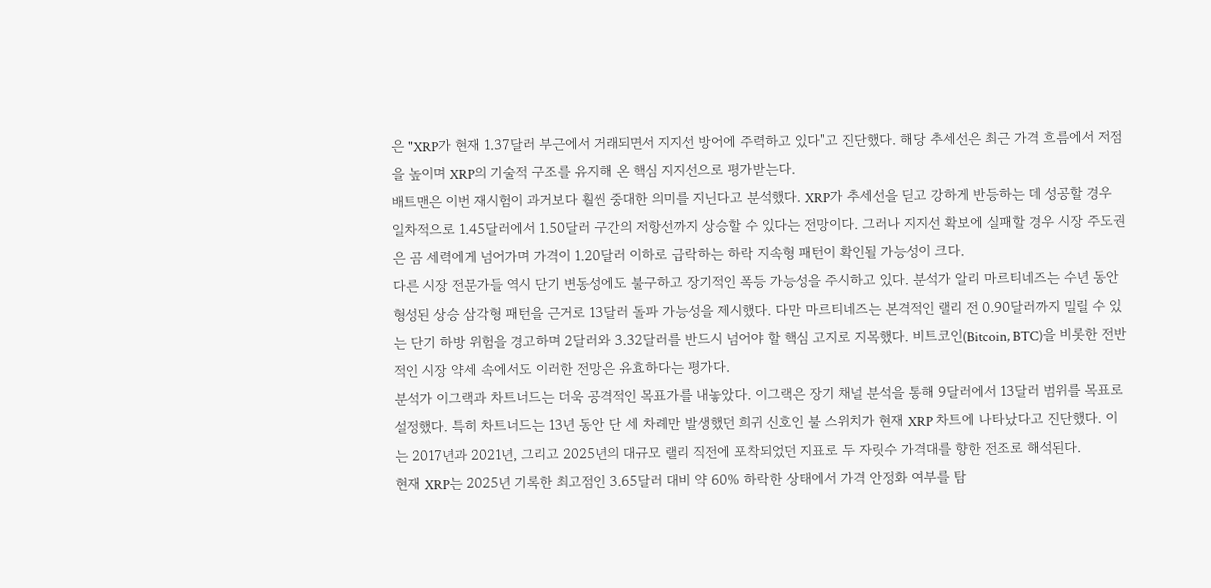은 "XRP가 현재 1.37달러 부근에서 거래되면서 지지선 방어에 주력하고 있다"고 진단했다. 해당 추세선은 최근 가격 흐름에서 저점을 높이며 XRP의 기술적 구조를 유지해 온 핵심 지지선으로 평가받는다.
배트맨은 이번 재시험이 과거보다 훨씬 중대한 의미를 지닌다고 분석했다. XRP가 추세선을 딛고 강하게 반등하는 데 성공할 경우 일차적으로 1.45달러에서 1.50달러 구간의 저항선까지 상승할 수 있다는 전망이다. 그러나 지지선 확보에 실패할 경우 시장 주도권은 곰 세력에게 넘어가며 가격이 1.20달러 이하로 급락하는 하락 지속형 패턴이 확인될 가능성이 크다.
다른 시장 전문가들 역시 단기 변동성에도 불구하고 장기적인 폭등 가능성을 주시하고 있다. 분석가 알리 마르티네즈는 수년 동안 형성된 상승 삼각형 패턴을 근거로 13달러 돌파 가능성을 제시했다. 다만 마르티네즈는 본격적인 랠리 전 0.90달러까지 밀릴 수 있는 단기 하방 위험을 경고하며 2달러와 3.32달러를 반드시 넘어야 할 핵심 고지로 지목했다. 비트코인(Bitcoin, BTC)을 비롯한 전반적인 시장 약세 속에서도 이러한 전망은 유효하다는 평가다.
분석가 이그랙과 차트너드는 더욱 공격적인 목표가를 내놓았다. 이그랙은 장기 채널 분석을 통해 9달러에서 13달러 범위를 목표로 설정했다. 특히 차트너드는 13년 동안 단 세 차례만 발생했던 희귀 신호인 불 스위치가 현재 XRP 차트에 나타났다고 진단했다. 이는 2017년과 2021년, 그리고 2025년의 대규모 랠리 직전에 포착되었던 지표로 두 자릿수 가격대를 향한 전조로 해석된다.
현재 XRP는 2025년 기록한 최고점인 3.65달러 대비 약 60% 하락한 상태에서 가격 안정화 여부를 탐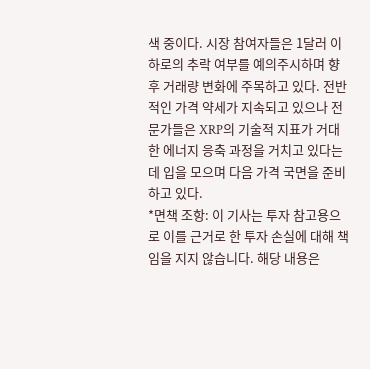색 중이다. 시장 참여자들은 1달러 이하로의 추락 여부를 예의주시하며 향후 거래량 변화에 주목하고 있다. 전반적인 가격 약세가 지속되고 있으나 전문가들은 XRP의 기술적 지표가 거대한 에너지 응축 과정을 거치고 있다는 데 입을 모으며 다음 가격 국면을 준비하고 있다.
*면책 조항: 이 기사는 투자 참고용으로 이를 근거로 한 투자 손실에 대해 책임을 지지 않습니다. 해당 내용은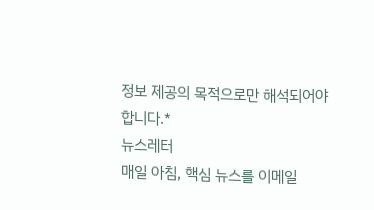정보 제공의 목적으로만 해석되어야 합니다.*
뉴스레터
매일 아침, 핵심 뉴스를 이메일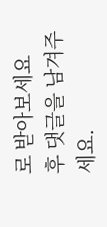로 받아보세요
후 댓글을 남겨주세요.